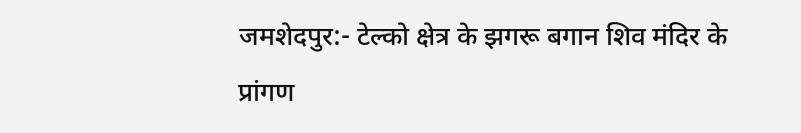जमशेदपुर:- टेल्को क्षेत्र के झगरू बगान शिव मंदिर के प्रांगण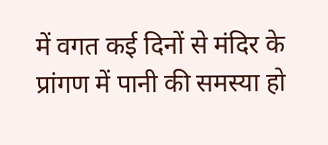में वगत कई दिनों से मंदिर के प्रांगण में पानी की समस्या हो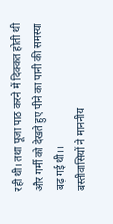रही थी। तथा पूजा पाठ करने में दिक्कत होती थी और गर्मी को देखते हुए पीने का पानी की समस्या बढ़ गई थी।।
बस्तीवासियों ने माननीय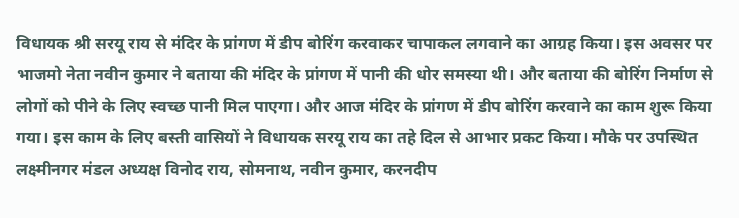विधायक श्री सरयू राय से मंदिर के प्रांगण में डीप बोरिंग करवाकर चापाकल लगवाने का आग्रह किया। इस अवसर पर भाजमो नेता नवीन कुमार ने बताया की मंदिर के प्रांगण में पानी की धोर समस्या थी। और बताया की बोरिंग निर्माण से लोगों को पीने के लिए स्वच्छ पानी मिल पाएगा। और आज मंदिर के प्रांगण में डीप बोरिंग करवाने का काम शुरू किया गया। इस काम के लिए बस्ती वासियों ने विधायक सरयू राय का तहे दिल से आभार प्रकट किया। मौके पर उपस्थित लक्ष्मीनगर मंडल अध्यक्ष विनोद राय, सोमनाथ, नवीन कुमार, करनदीप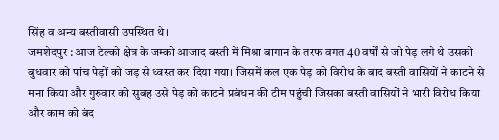सिंह व अन्य बस्तीवासी उपस्थित थे।
जमशेदपुर : आज टेल्को क्षेत्र के जम्को आजाद बस्ती में मिश्रा बागान के तरफ वगत 40 वर्षों से जो पेड़ लगे थे उसको बुधवार को पांच पेड़ों को जड़ से ध्वस्त कर दिया गया। जिसमें कल एक पेड़ को विरोध के बाद बस्ती वासियों ने काटने से मना किया और गुरुवार को सुबह उसे पेड़ को काटने प्रबंधन की टीम पहुंची जिसका बस्ती वासियों ने भारी विरोध किया और काम को बंद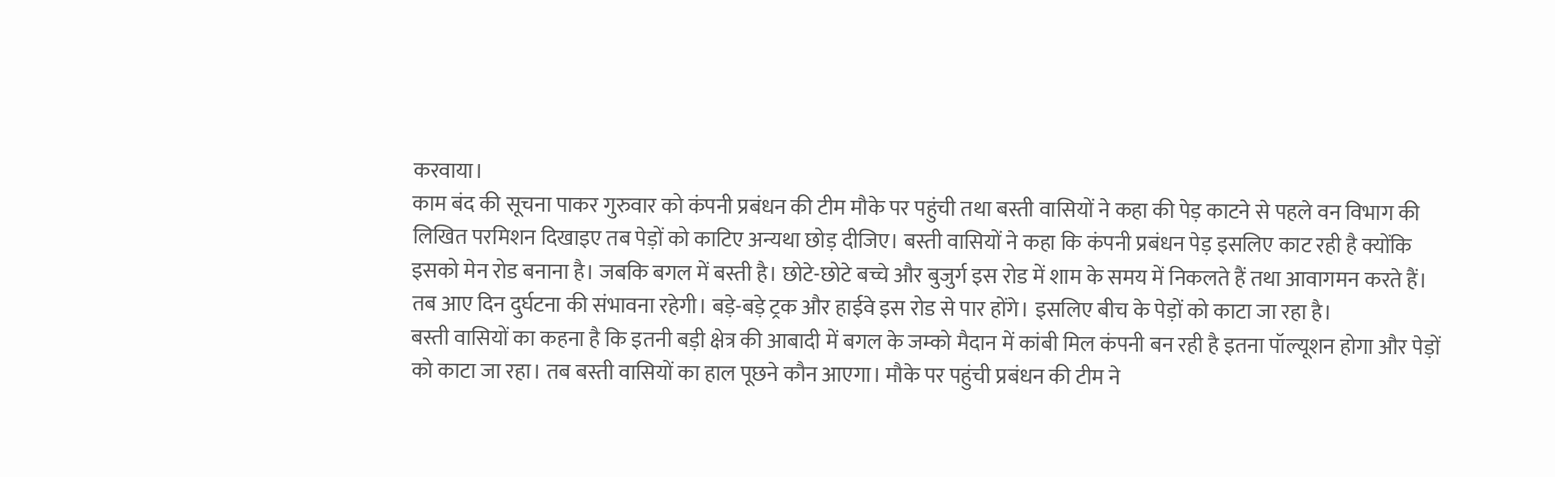करवाया।
काम बंद की सूचना पाकर गुरुवार को कंपनी प्रबंधन की टीम मौके पर पहुंची तथा बस्ती वासियों ने कहा की पेड़ काटने से पहले वन विभाग की लिखित परमिशन दिखाइए तब पेड़ों को काटिए अन्यथा छोड़ दीजिए। बस्ती वासियों ने कहा कि कंपनी प्रबंधन पेड़ इसलिए काट रही है क्योंकि इसको मेन रोड बनाना है। जबकि बगल में बस्ती है। छोटे-छोटे बच्चे और बुजुर्ग इस रोड में शाम के समय में निकलते हैं तथा आवागमन करते हैं। तब आए दिन दुर्घटना की संभावना रहेगी। बड़े-बड़े ट्रक और हाईवे इस रोड से पार होंगे। इसलिए बीच के पेड़ों को काटा जा रहा है।
बस्ती वासियों का कहना है कि इतनी बड़ी क्षेत्र की आबादी में बगल के जम्को मैदान में कांबी मिल कंपनी बन रही है इतना पॉल्यूशन होगा और पेड़ों को काटा जा रहा। तब बस्ती वासियों का हाल पूछने कौन आएगा। मौके पर पहुंची प्रबंधन की टीम ने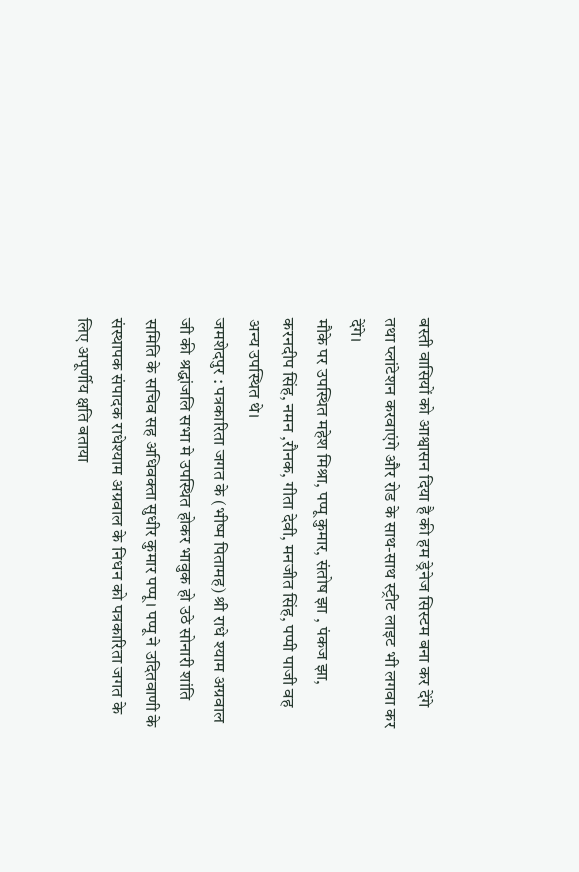बस्ती वासियों को आश्वासन दिया है की हम ड्रेनेज सिस्टम बना कर देंगे तथा प्लांटेशन करवाएंगे और रोड के साथ-साथ स्ट्रीट लाइट भी लगवा कर देंगे।
मौके पर उपस्थित महेश मिश्रा, पप्पू कुमार, संतोष झा , पंकज झा, करनदीप सिंह, नमन ,रौनक, गीता देवी, मनजीत सिंह, पप्पी पाजी वह अन्य उपस्थित थे।
जमशेदपुर : पत्रकारिता जगत के (भीष्म पितामह) श्री राधे श्याम अग्रवाल जी की श्रद्धांजलि सभा मे उपस्थित होकर भावुक हो उठे सोनारी शांति समिति के सचिव सह अधिवक्ता सुधीर कुमार पप्पू। पप्पू ने उदितवाणी के संस्थापक संपादक राधेश्याम अग्रवाल के निधन को पत्रकारिता जगत के लिए अपूर्णीय क्षति बताया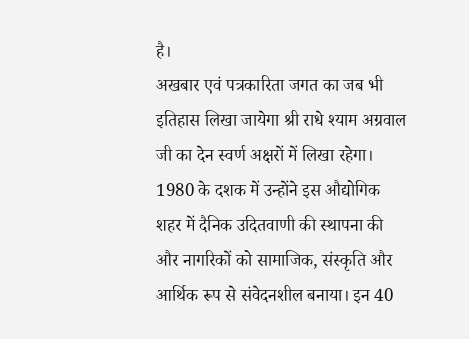है।
अखबार एवं पत्रकारिता जगत का जब भी इतिहास लिखा जायेगा श्री राधे श्याम अग्रवाल जी का देन स्वर्ण अक्षरों में लिखा रहेगा। 1980 के दशक में उन्होंने इस औद्योगिक शहर में दैनिक उदितवाणी की स्थापना की और नागरिकों को सामाजिक, संस्कृति और आर्थिक रूप से संवेदनशील बनाया। इन 40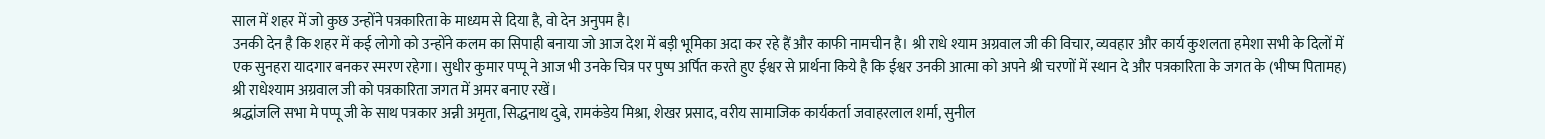साल में शहर में जो कुछ उन्होंने पत्रकारिता के माध्यम से दिया है, वो देन अनुपम है।
उनकी देन है कि शहर में कई लोगो को उन्होंने कलम का सिपाही बनाया जो आज देश में बड़ी भूमिका अदा कर रहे हैं और काफी नामचीन है। श्री राधे श्याम अग्रवाल जी की विचार, व्यवहार और कार्य कुशलता हमेशा सभी के दिलों में एक सुनहरा यादगार बनकर स्मरण रहेगा। सुधीर कुमार पप्पू ने आज भी उनके चित्र पर पुष्प अर्पित करते हुए ईश्वर से प्रार्थना किये है कि ईश्वर उनकी आत्मा को अपने श्री चरणों में स्थान दे और पत्रकारिता के जगत के (भीष्म पितामह) श्री राधेश्याम अग्रवाल जी को पत्रकारिता जगत में अमर बनाए रखें।
श्रद्धांजलि सभा मे पप्पू जी के साथ पत्रकार अन्नी अमृता, सिद्धनाथ दुबे, रामकंडेय मिश्रा, शेखर प्रसाद, वरीय सामाजिक कार्यकर्ता जवाहरलाल शर्मा, सुनील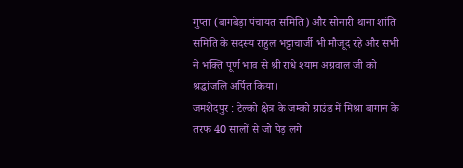गुप्ता (बागबेड़ा पंचायत समिति) और सोनारी थाना शांति समिति के सदस्य राहुल भट्टाचार्जी भी मौजूद रहे और सभी ने भक्ति पूर्ण भाव से श्री राधे श्याम अग्रवाल जी को श्रद्धांजलि अर्पित किया।
जमशेदपुर : टेल्को क्षेत्र के जम्को ग्राउंड में मिश्रा बागान के तरफ 40 सालों से जो पेड़ लगे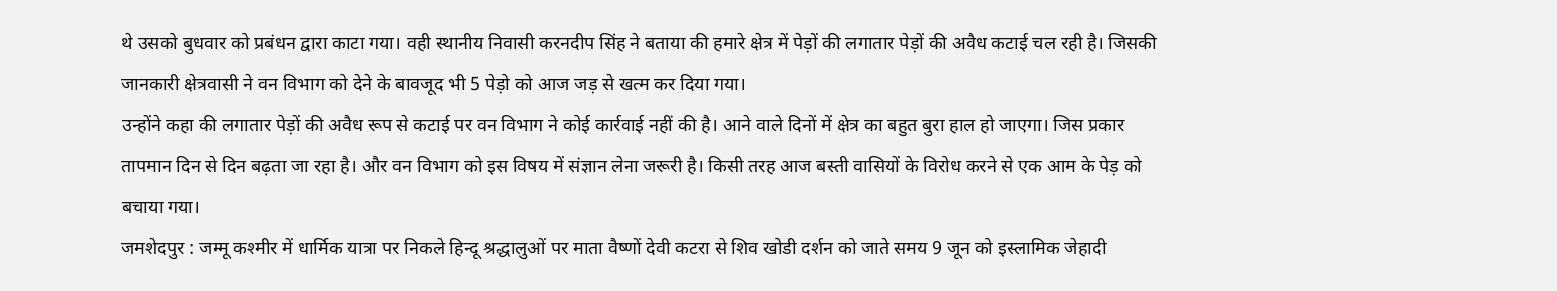थे उसको बुधवार को प्रबंधन द्वारा काटा गया। वही स्थानीय निवासी करनदीप सिंह ने बताया की हमारे क्षेत्र में पेड़ों की लगातार पेड़ों की अवैध कटाई चल रही है। जिसकी जानकारी क्षेत्रवासी ने वन विभाग को देने के बावजूद भी 5 पेड़ो को आज जड़ से खत्म कर दिया गया।
उन्होंने कहा की लगातार पेड़ों की अवैध रूप से कटाई पर वन विभाग ने कोई कार्रवाई नहीं की है। आने वाले दिनों में क्षेत्र का बहुत बुरा हाल हो जाएगा। जिस प्रकार तापमान दिन से दिन बढ़ता जा रहा है। और वन विभाग को इस विषय में संज्ञान लेना जरूरी है। किसी तरह आज बस्ती वासियों के विरोध करने से एक आम के पेड़ को बचाया गया।
जमशेदपुर : जम्मू कश्मीर में धार्मिक यात्रा पर निकले हिन्दू श्रद्धालुओं पर माता वैष्णों देवी कटरा से शिव खोडी दर्शन को जाते समय 9 जून को इस्लामिक जेहादी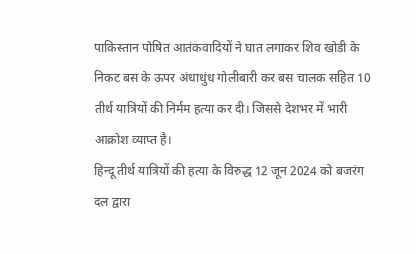पाकिस्तान पोषित आतंकवादियों ने घात लगाकर शिव खोडी के निकट बस के ऊपर अंधाधुंध गोलीबारी कर बस चालक सहित 10 तीर्थ यात्रियों की निर्मम हत्या कर दी। जिससे देशभर में भारी आक्रोश व्याप्त है।
हिन्दू तीर्थ यात्रियों की हत्या के विरुद्ध 12 जून 2024 को बजरंग दल द्वारा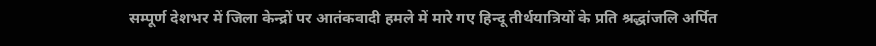सम्पूर्ण देशभर में जिला केन्द्रों पर आतंकवादी हमले में मारे गए हिन्दू तीर्थयात्रियों के प्रति श्रद्धांजलि अर्पित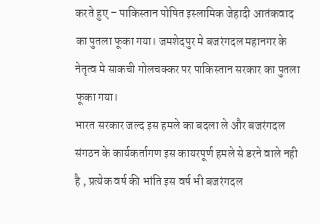करते हुए – पाकिस्तान पोषित इस्लामिक जेहादी आतंकवाद का पुतला फूका गया। जमशेदपुर मे बजरंगदल महानगर के नेतृत्व मे साकची गोलचक्कर पर पाकिस्तान सरकार का पुतला फूका गया।
भारत सरकार जल्द इस हमले का बदला ले और बजरंगदल संगठन के कार्यकर्तागण इस कायरपूर्ण हमले से डरने वाले नही है , प्रत्येक वर्ष की भांति इस वर्ष भी बजरंगदल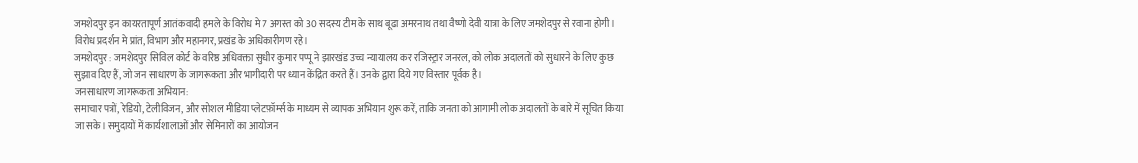जमशेदपुर इन कायरतापूर्ण आतंकवादी हमले के विरोध मे 7 अगस्त को 30 सदस्य टीम के साथ बूढा अमरनाथ तथा वैष्णो देवी यात्रा के लिए जमशेदपुर से रवाना होगी। विरोध प्रदर्शन मे प्रांत, विभाग और महानगर, प्रखंड के अधिकारीगण रहे।
जमशेदपुर : जमशेदपुर सिविल कोर्ट के वरिष्ठ अधिवक्ता सुधीर कुमार पप्पू ने झारखंड उच्च न्यायालय कर रजिस्ट्रार जनरल, को लोक अदालतों को सुधारने के लिए कुछ सुझाव दिए हैं, जो जन साधारण के जागरूकता और भागीदारी पर ध्यान केंद्रित करते हैं। उनके द्वारा दिये गए विस्तार पूर्वक है।
जनसाधारण जागरूकता अभियान:
समाचार पत्रों, रेडियो, टेलीविजन, और सोशल मीडिया प्लेटफ़ॉर्म्स के माध्यम से व्यापक अभियान शुरू करें, ताकि जनता को आगामी लोक अदालतों के बारे में सूचित किया जा सके। समुदायों में कार्यशालाओं और सेमिनारों का आयोजन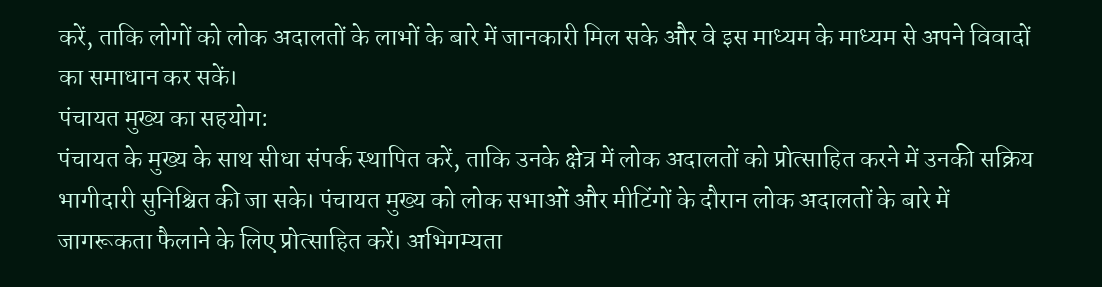करें, ताकि लोगों को लोक अदालतों के लाभों के बारे में जानकारी मिल सके और वे इस माध्यम के माध्यम से अपने विवादों का समाधान कर सकें।
पंचायत मुख्य का सहयोग:
पंचायत के मुख्य के साथ सीधा संपर्क स्थापित करें, ताकि उनके क्षेत्र में लोक अदालतों को प्रोत्साहित करने में उनकी सक्रिय भागीदारी सुनिश्चित की जा सके। पंचायत मुख्य को लोक सभाओं और मीटिंगों के दौरान लोक अदालतों के बारे में जागरूकता फैलाने के लिए प्रोत्साहित करें। अभिगम्यता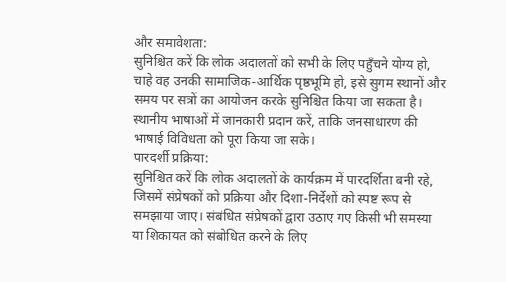और समावेशता:
सुनिश्चित करें कि लोक अदालतों को सभी के लिए पहुँचने योग्य हो, चाहे वह उनकी सामाजिक-आर्थिक पृष्ठभूमि हो, इसे सुगम स्थानों और समय पर सत्रों का आयोजन करके सुनिश्चित किया जा सकता है। स्थानीय भाषाओं में जानकारी प्रदान करें, ताकि जनसाधारण की भाषाई विविधता को पूरा किया जा सके।
पारदर्शी प्रक्रिया:
सुनिश्चित करें कि लोक अदालतों के कार्यक्रम में पारदर्शिता बनी रहे, जिसमें संप्रेषकों को प्रक्रिया और दिशा-निर्देशों को स्पष्ट रूप से समझाया जाए। संबंधित संप्रेषकों द्वारा उठाए गए किसी भी समस्या या शिकायत को संबोधित करने के लिए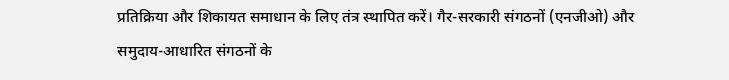प्रतिक्रिया और शिकायत समाधान के लिए तंत्र स्थापित करें। गैर-सरकारी संगठनों (एनजीओ) और समुदाय-आधारित संगठनों के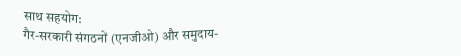साथ सहयोग:
गैर-सरकारी संगठनों (एनजीओ) और समुदाय-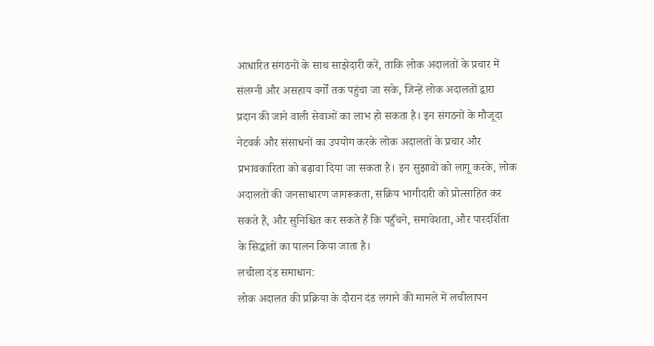आधारित संगठनों के साथ साझेदारी करें, ताकि लोक अदालतों के प्रचार में संलग्नी और असहाय वर्गों तक पहुंचा जा सके, जिन्हें लोक अदालतों द्वारा प्रदान की जाने वाली सेवाओं का लाभ हो सकता है। इन संगठनों के मौजूदा नेटवर्क और संसाधनों का उपयोग करके लोक अदालतों के प्रचार और प्रभावकारिता को बढ़ावा दिया जा सकता है। इन सुझावों को लागू करके, लोक अदालतों की जनसाधारण जागरूकता, सक्रिय भागीदारी को प्रोत्साहित कर सकते हैं, और सुनिश्चित कर सकते हैं कि पहुँचने, समावेशता, और पारदर्शिता के सिद्धांतों का पालन किया जाता है।
लचीला दंड समाधान:
लोक अदालत की प्रक्रिया के दौरान दंड लगाने की मामले में लचीलापन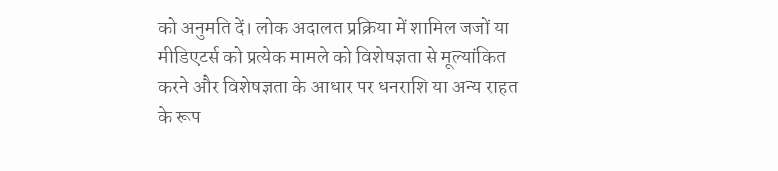को अनुमति दें। लोक अदालत प्रक्रिया में शामिल जजों या मीडिएटर्स को प्रत्येक मामले को विशेषज्ञता से मूल्यांकित करने और विशेषज्ञता के आधार पर धनराशि या अन्य राहत के रूप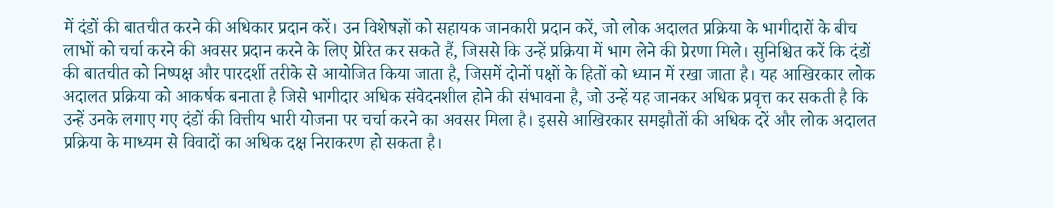में दंडों की बातचीत करने की अधिकार प्रदान करें। उन विशेषज्ञों को सहायक जानकारी प्रदान करें, जो लोक अदालत प्रक्रिया के भागीदारों के बीच लाभों को चर्चा करने की अवसर प्रदान करने के लिए प्रेरित कर सकते हैं, जिससे कि उन्हें प्रक्रिया में भाग लेने की प्रेरणा मिले। सुनिश्चित करें कि दंडों की बातचीत को निष्पक्ष और पारदर्शी तरीके से आयोजित किया जाता है, जिसमें दोनों पक्षों के हितों को ध्यान में रखा जाता है। यह आखिरकार लोक अदालत प्रक्रिया को आकर्षक बनाता है जिसे भागीदार अधिक संवेदनशील होने की संभावना है, जो उन्हें यह जानकर अधिक प्रवृत्त कर सकती है कि उन्हें उनके लगाए गए दंडों की वित्तीय भारी योजना पर चर्चा करने का अवसर मिला है। इससे आखिरकार समझौतों की अधिक दरें और लोक अदालत प्रक्रिया के माध्यम से विवादों का अधिक दक्ष निराकरण हो सकता है।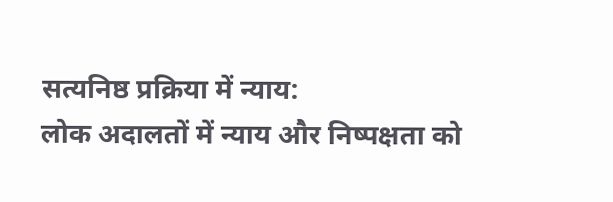सत्यनिष्ठ प्रक्रिया में न्याय:
लोक अदालतों में न्याय और निष्पक्षता को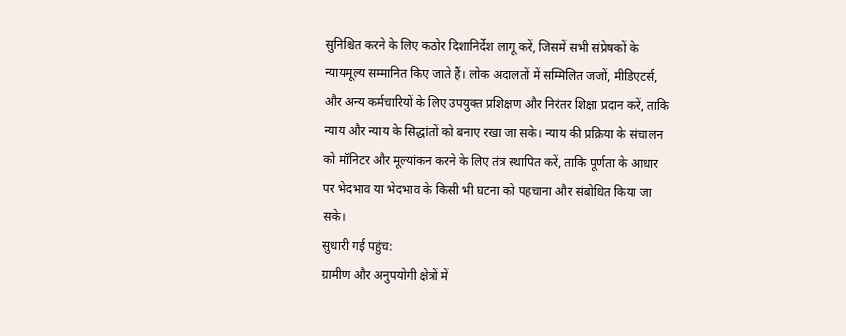सुनिश्चित करने के लिए कठोर दिशानिर्देश लागू करें, जिसमें सभी संप्रेषकों के न्यायमूल्य सम्मानित किए जाते हैं। लोक अदालतों में सम्मिलित जजों, मीडिएटर्स, और अन्य कर्मचारियों के लिए उपयुक्त प्रशिक्षण और निरंतर शिक्षा प्रदान करें, ताकि न्याय और न्याय के सिद्धांतों को बनाए रखा जा सके। न्याय की प्रक्रिया के संचालन को मॉनिटर और मूल्यांकन करने के लिए तंत्र स्थापित करें, ताकि पूर्णता के आधार पर भेदभाव या भेदभाव के किसी भी घटना को पहचाना और संबोधित किया जा सके।
सुधारी गई पहुंच:
ग्रामीण और अनुपयोगी क्षेत्रों में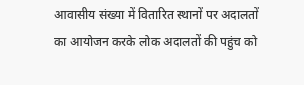आवासीय संख्या में वितारित स्थानों पर अदालतों का आयोजन करके लोक अदालतों की पहुंच को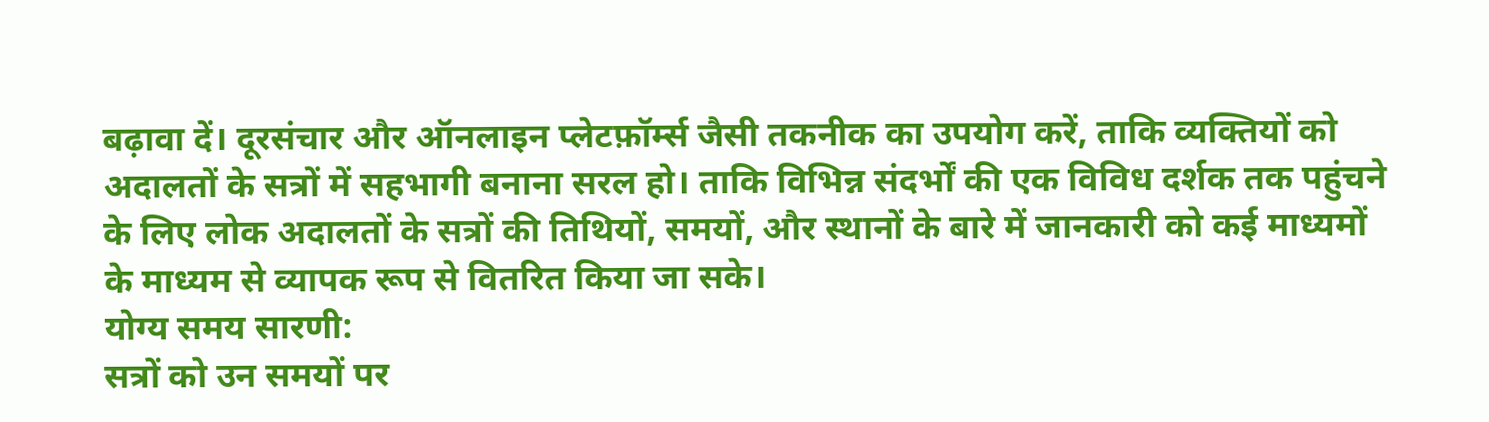बढ़ावा दें। दूरसंचार और ऑनलाइन प्लेटफ़ॉर्म्स जैसी तकनीक का उपयोग करें, ताकि व्यक्तियों को अदालतों के सत्रों में सहभागी बनाना सरल हो। ताकि विभिन्न संदर्भों की एक विविध दर्शक तक पहुंचने के लिए लोक अदालतों के सत्रों की तिथियों, समयों, और स्थानों के बारे में जानकारी को कई माध्यमों के माध्यम से व्यापक रूप से वितरित किया जा सके।
योग्य समय सारणी:
सत्रों को उन समयों पर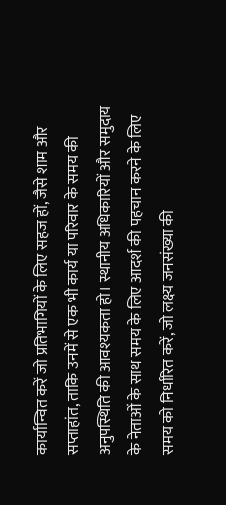कार्यान्वित करें जो प्रतिभागियों के लिए सहज हों, जैसे शाम और सप्ताहांत, ताकि उनमें से एक भी कार्य या परिवार के समय की अनुपस्थिति की आवश्यकता हो। स्थानीय अधिकारियों और समुदाय के नेताओं के साथ समय के लिए आदर्श की पहचान करने के लिए समय को निर्धारित करें, जो लक्ष्य जनसंख्या की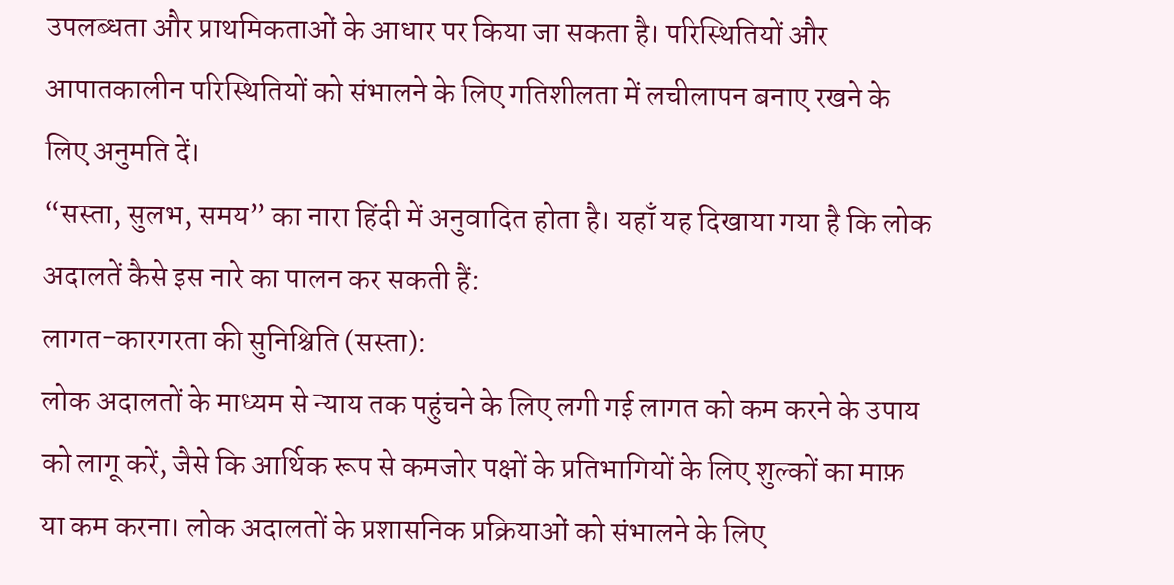उपलब्धता और प्राथमिकताओं के आधार पर किया जा सकता है। परिस्थितियों और आपातकालीन परिस्थितियों को संभालने के लिए गतिशीलता में लचीलापन बनाए रखने के लिए अनुमति दें।
“सस्ता, सुलभ, समय” का नारा हिंदी में अनुवादित होता है। यहाँ यह दिखाया गया है कि लोक अदालतें कैसे इस नारे का पालन कर सकती हैं:
लागत-कारगरता की सुनिश्चिति (सस्ता):
लोक अदालतों के माध्यम से न्याय तक पहुंचने के लिए लगी गई लागत को कम करने के उपाय को लागू करें, जैसे कि आर्थिक रूप से कमजोर पक्षों के प्रतिभागियों के लिए शुल्कों का माफ़ या कम करना। लोक अदालतों के प्रशासनिक प्रक्रियाओं को संभालने के लिए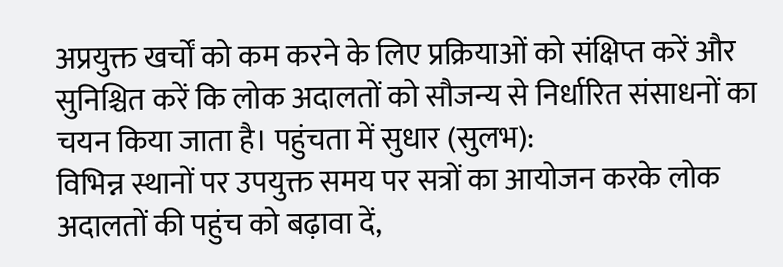अप्रयुक्त खर्चों को कम करने के लिए प्रक्रियाओं को संक्षिप्त करें और सुनिश्चित करें कि लोक अदालतों को सौजन्य से निर्धारित संसाधनों का चयन किया जाता है। पहुंचता में सुधार (सुलभ):
विभिन्न स्थानों पर उपयुक्त समय पर सत्रों का आयोजन करके लोक अदालतों की पहुंच को बढ़ावा दें,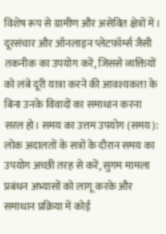विशेष रूप से ग्रामीण और असेवित क्षेत्रों में। दूरसंचार और ऑनलाइन प्लेटफ़ॉर्म्स जैसी तकनीक का उपयोग करें, जिससे व्यक्तियों को लंबे दूरी यात्रा करने की आवश्यकता के बिना उनके विवादों का समाधान करना सरल हो। समय का उत्तम उपयोग (समय):
लोक अदालतों के सत्रों के दौरान समय का उपयोग अच्छी तरह से करें, सुगम मामला प्रबंधन अभ्यासों को लागू करके और समाधान प्रक्रिया में कोई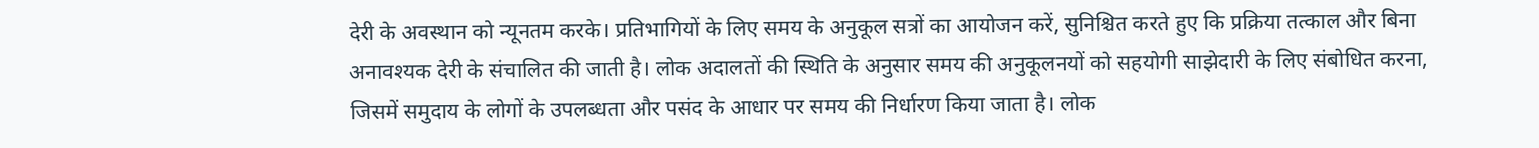देरी के अवस्थान को न्यूनतम करके। प्रतिभागियों के लिए समय के अनुकूल सत्रों का आयोजन करें, सुनिश्चित करते हुए कि प्रक्रिया तत्काल और बिना अनावश्यक देरी के संचालित की जाती है। लोक अदालतों की स्थिति के अनुसार समय की अनुकूलनयों को सहयोगी साझेदारी के लिए संबोधित करना, जिसमें समुदाय के लोगों के उपलब्धता और पसंद के आधार पर समय की निर्धारण किया जाता है। लोक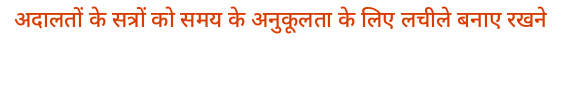अदालतों के सत्रों को समय के अनुकूलता के लिए लचीले बनाए रखने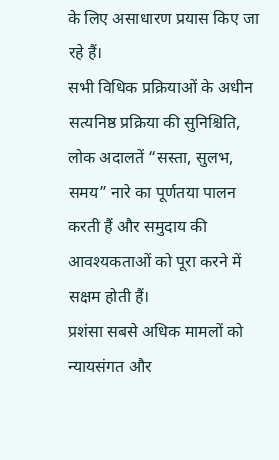के लिए असाधारण प्रयास किए जा रहे हैं।
सभी विधिक प्रक्रियाओं के अधीन सत्यनिष्ठ प्रक्रिया की सुनिश्चिति, लोक अदालतें “सस्ता, सुलभ, समय” नारे का पूर्णतया पालन करती हैं और समुदाय की आवश्यकताओं को पूरा करने में सक्षम होती हैं।
प्रशंसा सबसे अधिक मामलों को न्यायसंगत और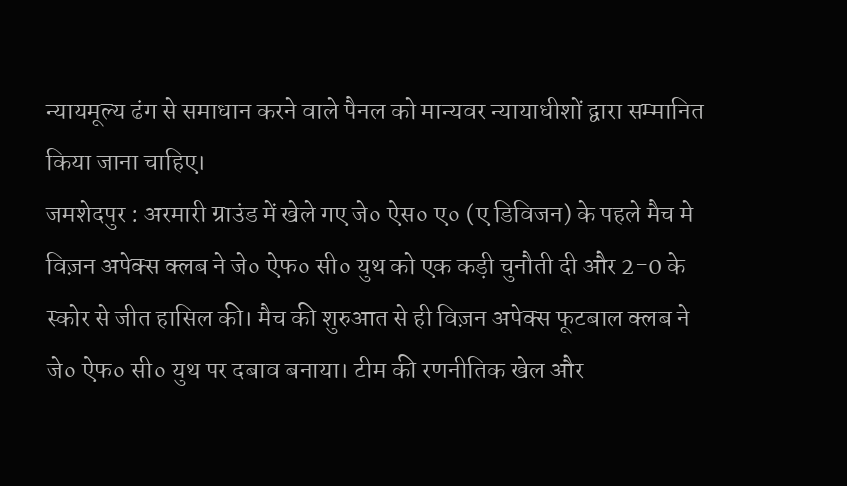न्यायमूल्य ढंग से समाधान करने वाले पैनल को मान्यवर न्यायाधीशों द्वारा सम्मानित किया जाना चाहिए।
जमशेदपुर : अरमारी ग्राउंड में खेले गए जे० ऐस० ए० (ए डिविजन) के पहले मैच मे विज़न अपेक्स क्लब ने जे० ऐफ० सी० युथ को एक कड़ी चुनौती दी और 2-0 के स्कोर से जीत हासिल की। मैच की शुरुआत से ही विज़न अपेक्स फूटबाल क्लब ने जे० ऐफ० सी० युथ पर दबाव बनाया। टीम की रणनीतिक खेल और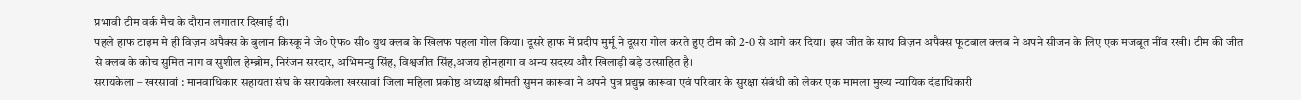प्रभावी टीम वर्क मैच के दौरान लगातार दिखाई दी।
पहले हाफ टाइम मे ही विज़न अपैक्स के बुलान किस्कू ने जे० ऐफ० सी० युथ क्लब के खिलफ पहला गोल किया। दूसरे हाफ में प्रदीप मुर्मू ने दूसरा गोल करते हुए टीम को 2-0 से आगे कर दिया। इस जीत के साथ विज़न अपैक्स फूटबाल क्लब ने अपने सीजन के लिए एक मजबूत नींव रखी। टीम की जीत से क्लब के कोच सुमित नाग व सुशील हेम्ब्रोम, निरंजन सरदार, अभिमन्यु सिंह, विश्वजीत सिंह,अजय होनहागा व अन्य सदस्य और खिलाड़ी बड़े उत्साहित है।
सरायकेला – खरसावां : मानवाधिकार सहायता संघ के सरायकेला खरसावां जिला महिला प्रकोष्ठ अध्यक्ष श्रीमती सुमन कारूवा ने अपने पुत्र प्रद्युम्न कारूवा एवं परिवार के सुरक्षा संबंधी को लेकर एक मामला मुख्य न्यायिक दंडाधिकारी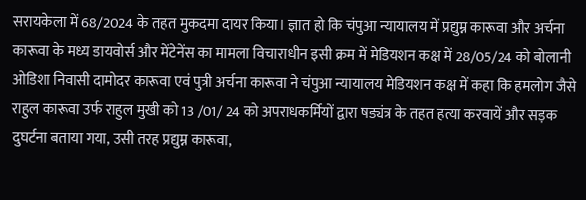सरायकेला में 68/2024 के तहत मुकदमा दायर किया। ज्ञात हो कि चंपुआ न्यायालय में प्रद्युम्न कारूवा और अर्चना कारूवा के मध्य डायवोर्स और मेंटेनेंस का मामला विचाराधीन इसी क्रम में मेडियशन कक्ष में 28/05/24 को बोलानी ओडिशा निवासी दामोदर कारूवा एवं पुत्री अर्चना कारूवा ने चंपुआ न्यायालय मेडियशन कक्ष में कहा कि हमलोग जैसे राहुल कारूवा उर्फ राहुल मुखी को 13 /01/ 24 को अपराधकर्मियों द्वारा षड्यंत्र के तहत हत्या करवायें और सड़क दुघर्टना बताया गया, उसी तरह प्रद्युम्न कारूवा,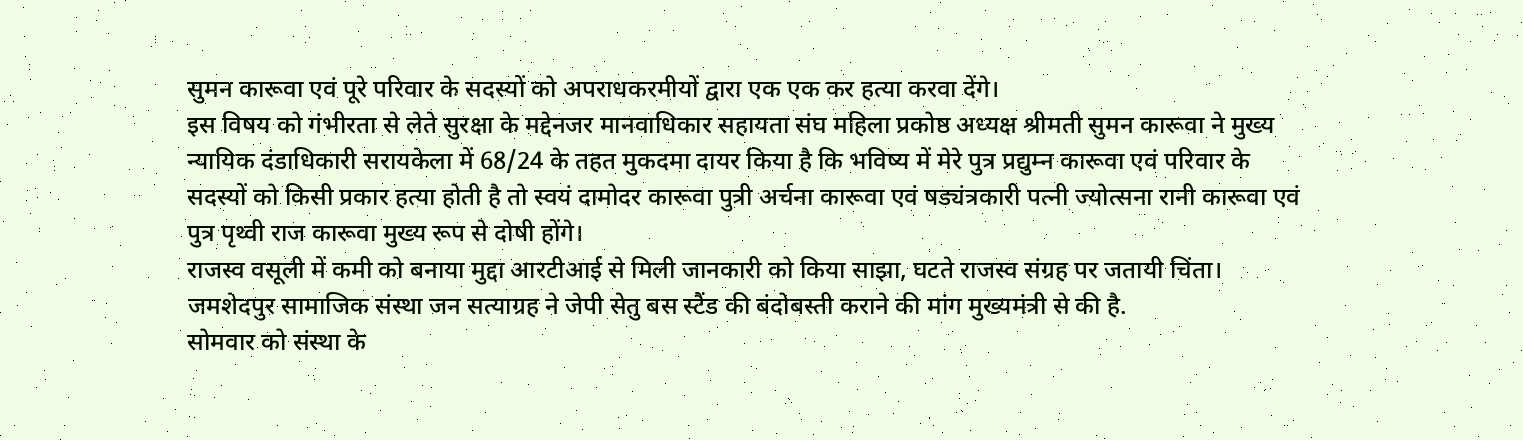सुमन कारूवा एवं पूरे परिवार के सदस्यों को अपराधकरमीयों द्वारा एक एक कर हत्या करवा देंगे।
इस विषय को गंभीरता से लेते सुरक्षा के मद्देनजर मानवाधिकार सहायता संघ महिला प्रकोष्ठ अध्यक्ष श्रीमती सुमन कारूवा ने मुख्य न्यायिक दंडाधिकारी सरायकेला में 68/24 के तहत मुकदमा दायर किया है कि भविष्य में मेरे पुत्र प्रद्युम्न कारूवा एवं परिवार के सदस्यों को किसी प्रकार हत्या होती है तो स्वयं दामोदर कारूवा पुत्री अर्चना कारूवा एवं षड्यंत्रकारी पत्नी ज्योत्सना रानी कारूवा एवं पुत्र पृथ्वी राज कारूवा मुख्य रूप से दोषी होंगे।
राजस्व वसूली में कमी को बनाया मुद्दा आरटीआई से मिली जानकारी को किया साझा, घटते राजस्व संग्रह पर जतायी चिंता। जमशेदपुर सामाजिक संस्था जन सत्याग्रह ने जेपी सेतु बस स्टैंड की बंदोबस्ती कराने की मांग मुख्यमंत्री से की है.
सोमवार को संस्था के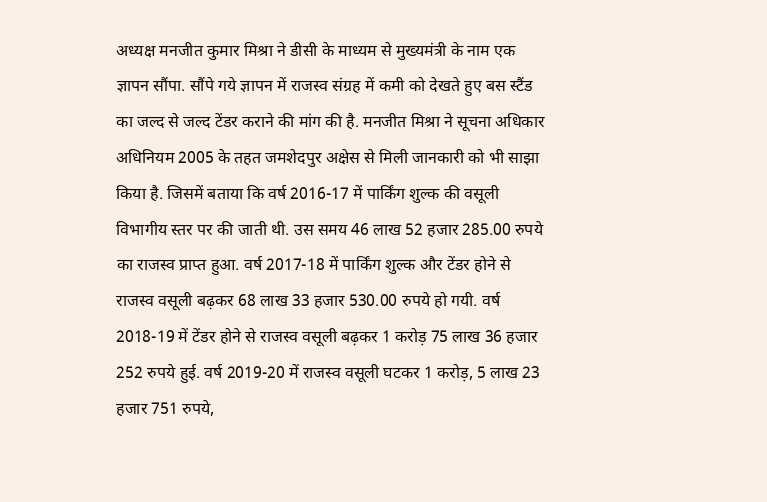अध्यक्ष मनजीत कुमार मिश्रा ने डीसी के माध्यम से मुख्यमंत्री के नाम एक ज्ञापन सौंपा. सौंपे गये ज्ञापन में राजस्व संग्रह में कमी को देखते हुए बस स्टैंड का जल्द से जल्द टेंडर कराने की मांग की है. मनजीत मिश्रा ने सूचना अधिकार अधिनियम 2005 के तहत जमशेदपुर अक्षेस से मिली जानकारी को भी साझा किया है. जिसमें बताया कि वर्ष 2016-17 में पार्किंग शुल्क की वसूली विभागीय स्तर पर की जाती थी. उस समय 46 लाख 52 हजार 285.00 रुपये का राजस्व प्राप्त हुआ. वर्ष 2017-18 में पार्किंग शुल्क और टेंडर होने से राजस्व वसूली बढ़कर 68 लाख 33 हजार 530.00 रुपये हो गयी. वर्ष 2018-19 में टेंडर होने से राजस्व वसूली बढ़कर 1 करोड़ 75 लाख 36 हजार 252 रुपये हुई. वर्ष 2019-20 में राजस्व वसूली घटकर 1 करोड़, 5 लाख 23 हजार 751 रुपये,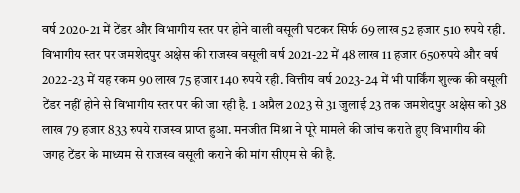वर्ष 2020-21 में टेंडर और विभागीय स्तर पर होने वाली वसूली घटकर सिर्फ 69 लाख 52 हजार 510 रुपये रही. विभागीय स्तर पर जमशेदपुर अक्षेस की राजस्व वसूली वर्ष 2021-22 में 48 लाख 11 हजार 650रुपये और वर्ष 2022-23 में यह रकम 90 लाख 75 हजार 140 रुपये रही. वित्तीय वर्ष 2023-24 में भी पार्किंग शुल्क की वसूली टेंडर नहीं होने से विभागीय स्तर पर की जा रही है. 1 अप्रैल 2023 से 31 जुलाई 23 तक जमशेदपुर अक्षेस को 38 लाख 79 हजार 833 रुपये राजस्व प्राप्त हुआ. मनजीत मिश्रा ने पूरे मामले की जांच कराते हुए विभागीय की जगह टेंडर के माध्यम से राजस्व वसूली कराने की मांग सीएम से की है.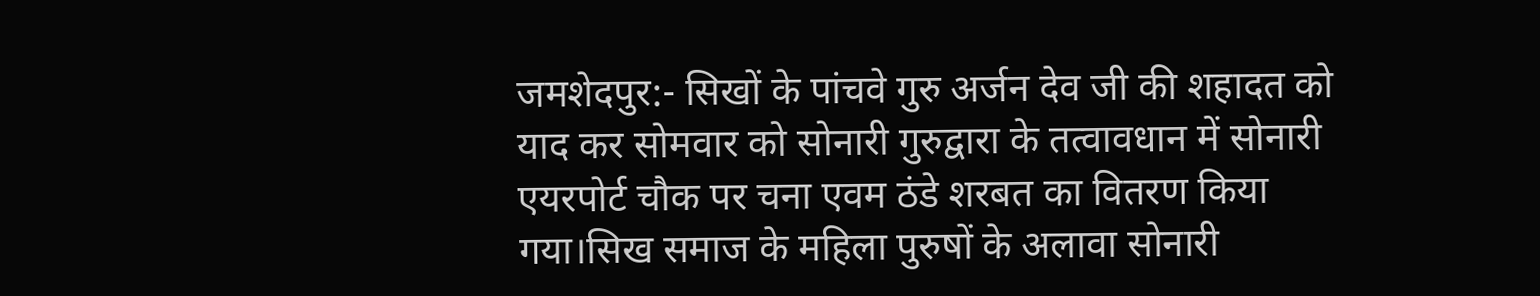जमशेदपुर:- सिखों के पांचवे गुरु अर्जन देव जी की शहादत को याद कर सोमवार को सोनारी गुरुद्वारा के तत्वावधान में सोनारी एयरपोर्ट चौक पर चना एवम ठंडे शरबत का वितरण किया गया।सिख समाज के महिला पुरुषों के अलावा सोनारी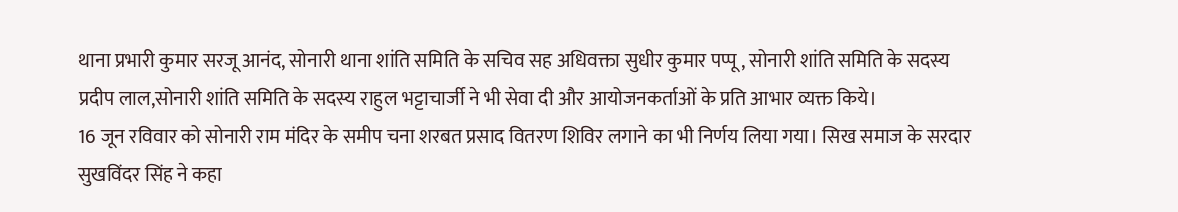थाना प्रभारी कुमार सरजू आनंद, सोनारी थाना शांति समिति के सचिव सह अधिवक्ता सुधीर कुमार पप्पू , सोनारी शांति समिति के सदस्य प्रदीप लाल,सोनारी शांति समिति के सदस्य राहुल भट्टाचार्जी ने भी सेवा दी और आयोजनकर्ताओं के प्रति आभार व्यक्त किये।
16 जून रविवार को सोनारी राम मंदिर के समीप चना शरबत प्रसाद वितरण शिविर लगाने का भी निर्णय लिया गया। सिख समाज के सरदार सुखविंदर सिंह ने कहा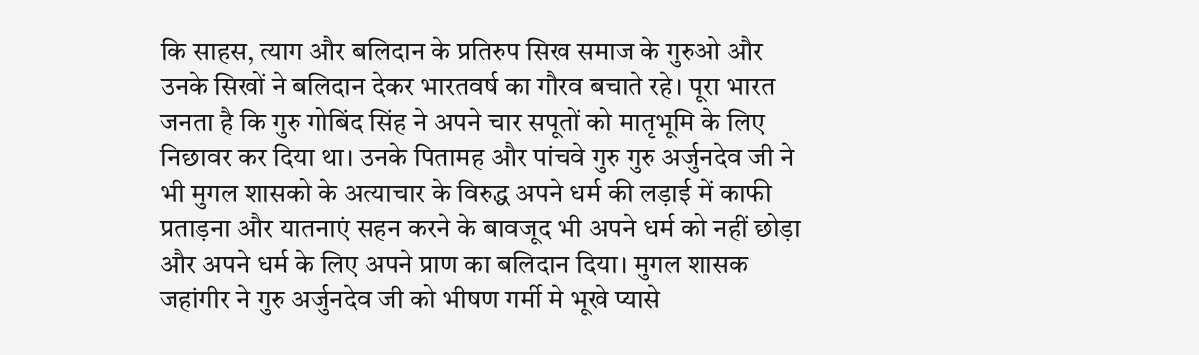कि साहस, त्याग और बलिदान के प्रतिरुप सिख समाज के गुरुओ और उनके सिखों ने बलिदान देकर भारतवर्ष का गौरव बचाते रहे। पूरा भारत जनता है कि गुरु गोबिंद सिंह ने अपने चार सपूतों को मातृभूमि के लिए निछावर कर दिया था। उनके पितामह और पांचवे गुरु गुरु अर्जुनदेव जी ने भी मुगल शासको के अत्याचार के विरुद्ध अपने धर्म की लड़ाई में काफी प्रताड़ना और यातनाएं सहन करने के बावजूद भी अपने धर्म को नहीं छोड़ा और अपने धर्म के लिए अपने प्राण का बलिदान दिया। मुगल शासक जहांगीर ने गुरु अर्जुनदेव जी को भीषण गर्मी मे भूखे प्यासे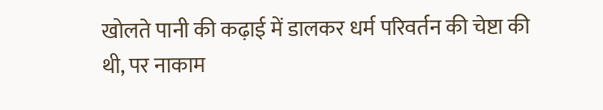खोलते पानी की कढ़ाई में डालकर धर्म परिवर्तन की चेष्टा की थी, पर नाकाम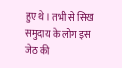हुए थे। तभी से सिख समुदाय के लोग इस जेठ की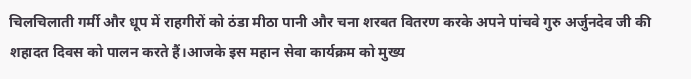चिलचिलाती गर्मी और धूप में राहगीरों को ठंडा मीठा पानी और चना शरबत वितरण करके अपने पांचवे गुरु अर्जुनदेव जी की शहादत दिवस को पालन करते हैं।आजके इस महान सेवा कार्यक्रम को मुख्य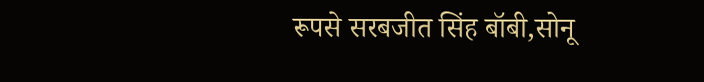रूपसे सरबजीत सिंह बॉबी,सोनू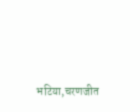भटिया,चरणजीत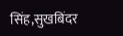सिंह,सुखबिंदर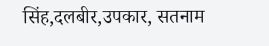सिंह,दलबीर,उपकार, सतनाम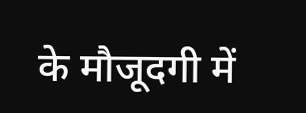के मौजूदगी में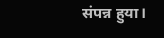संपन्न हुया।